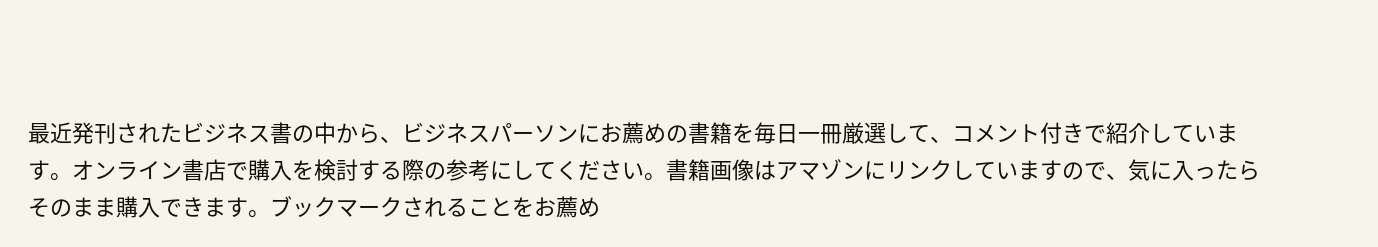最近発刊されたビジネス書の中から、ビジネスパーソンにお薦めの書籍を毎日一冊厳選して、コメント付きで紹介しています。オンライン書店で購入を検討する際の参考にしてください。書籍画像はアマゾンにリンクしていますので、気に入ったらそのまま購入できます。ブックマークされることをお薦め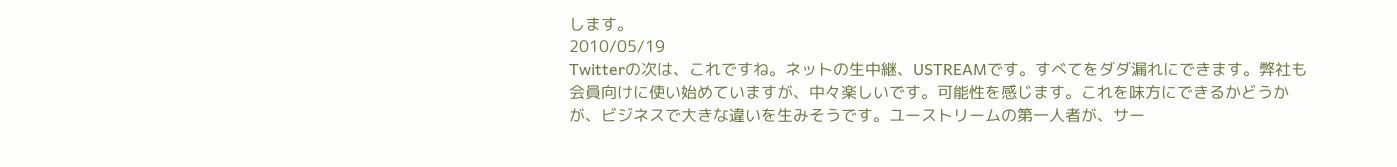します。
2010/05/19
Twitterの次は、これですね。ネットの生中継、USTREAMです。すべてをダダ漏れにできます。弊社も会員向けに使い始めていますが、中々楽しいです。可能性を感じます。これを味方にできるかどうかが、ビジネスで大きな違いを生みそうです。ユーストリームの第一人者が、サー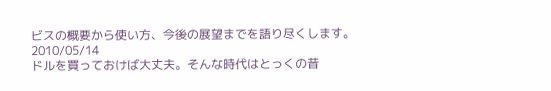ビスの概要から使い方、今後の展望までを語り尽くします。
2010/05/14
ドルを買っておけば大丈夫。そんな時代はとっくの昔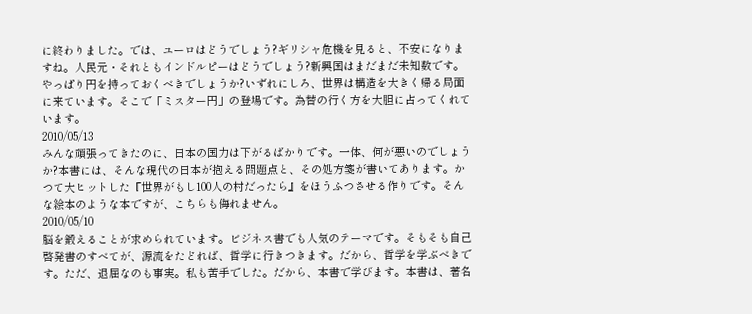に終わりました。では、ユーロはどうでしょう?ギリシャ危機を見ると、不安になりますね。人民元・それともインドルピーはどうでしょう?新興国はまだまだ未知数です。やっぱり円を持っておくべきでしょうか?いずれにしろ、世界は構造を大きく帰る局面に来ています。そこで「ミスター円」の登場です。為替の行く方を大胆に占ってくれています。
2010/05/13
みんな頑張ってきたのに、日本の国力は下がるばかりです。一体、何が悪いのでしょうか?本書には、そんな現代の日本が抱える問題点と、その処方箋が書いてあります。かつて大ヒットした『世界がもし100人の村だったら』をほうふつさせる作りです。そんな絵本のような本ですが、こちらも侮れません。
2010/05/10
脳を鍛えることが求められています。ビジネス書でも人気のテーマです。そもそも自己啓発書のすべてが、源流をたどれば、哲学に行きつきます。だから、哲学を学ぶべきです。ただ、退屈なのも事実。私も苦手でした。だから、本書で学びます。本書は、著名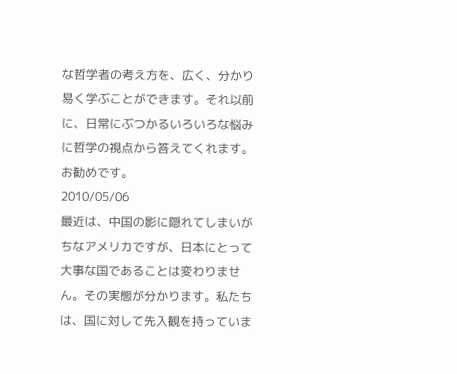な哲学者の考え方を、広く、分かり易く学ぶことができます。それ以前に、日常にぶつかるいろいろな悩みに哲学の視点から答えてくれます。お勧めです。
2010/05/06
最近は、中国の影に隠れてしまいがちなアメリカですが、日本にとって大事な国であることは変わりません。その実態が分かります。私たちは、国に対して先入観を持っていま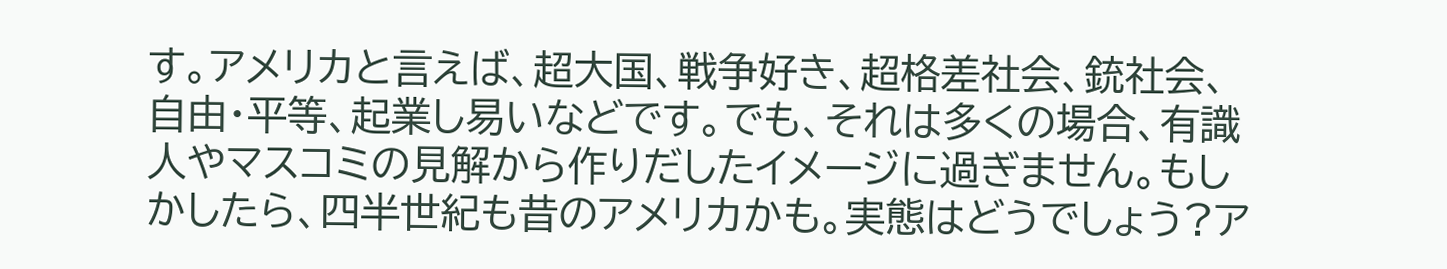す。アメリカと言えば、超大国、戦争好き、超格差社会、銃社会、自由・平等、起業し易いなどです。でも、それは多くの場合、有識人やマスコミの見解から作りだしたイメージに過ぎません。もしかしたら、四半世紀も昔のアメリカかも。実態はどうでしょう?ア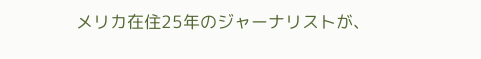メリカ在住25年のジャーナリストが、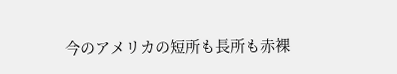今のアメリカの短所も長所も赤裸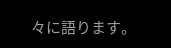々に語ります。